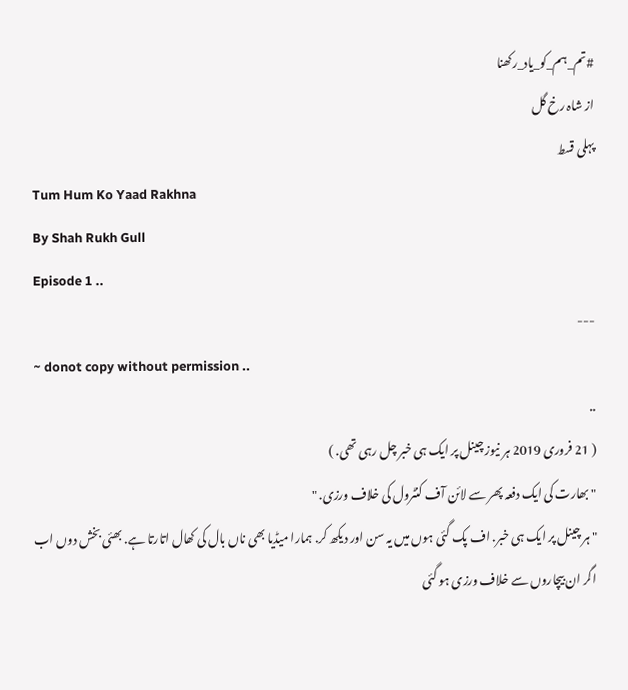#تم_ہم_کو_یاد_رکھنا
از شاہ رخ گل
پہلی قسط
Tum Hum Ko Yaad Rakhna
By Shah Rukh Gull
Episode 1 ..
---
~ donot copy without permission ..
..
( 21 فروری 2019 ہر نیوز چینل پر ایک ہی خبر چل رہی تھی. )
" بھارت کی ایک دفعہ پھر سے لائن آف کنٹرول کی خلاف ورزی. "
" ہر چینل پر ایک ہی خبر. اف پک گئی ہوں میں یہ سن اور دیکھ کر. ہمارا میڈیا بھی ناں بال کی کھال اتارتا ہے. بھئی بخش دوں اب اگر ان بیچاروں سے خلاف ورزی ہو گئی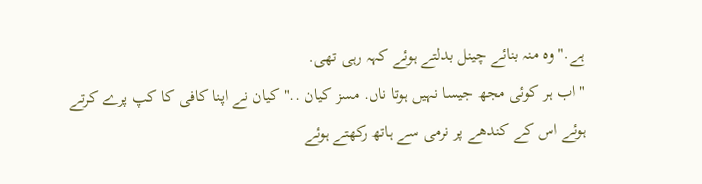ہے." وہ منہ بنائے چینل بدلتے ہوئے کہہ رہی تھی.
" اب ہر کوئی مجھ جیسا نہیں ہوتا ناں. مسز کیان .." کیان نے اپنا کافی کا کپ پرے کرتے ہوئے اس کے کندھے پر نرمی سے ہاتھ رکھتے ہوئے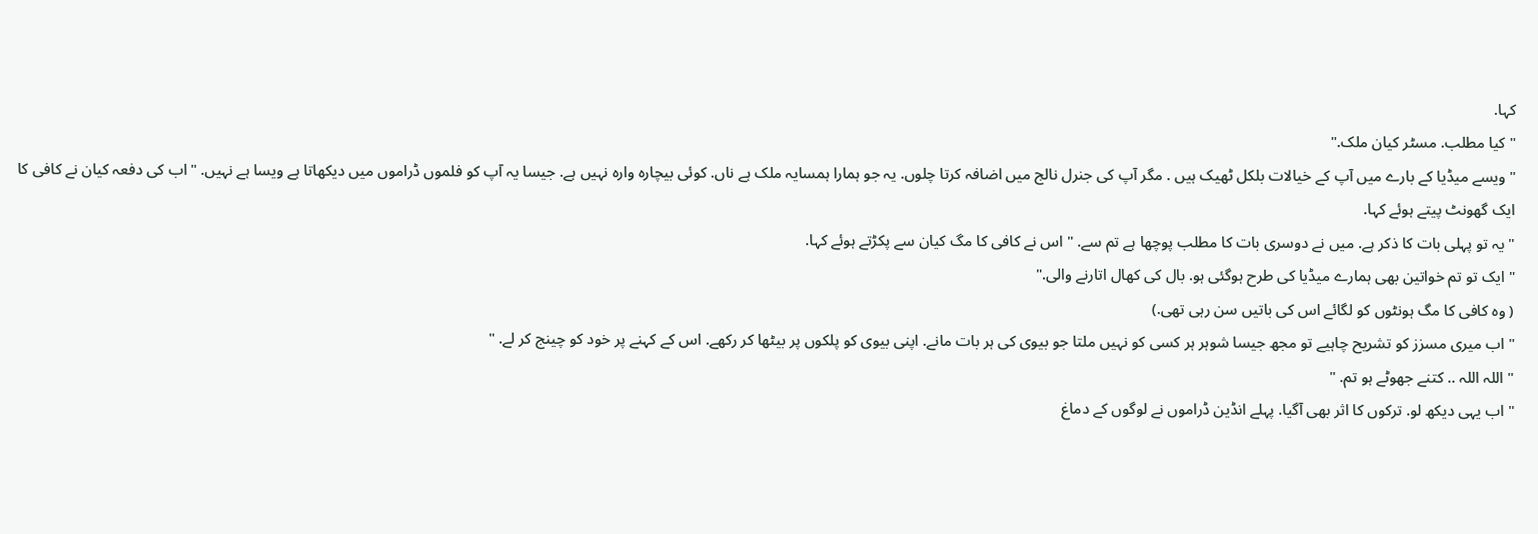کہا.
" کیا مطلب. مسٹر کیان ملک."
" ویسے میڈیا کے بارے میں آپ کے خیالات بلکل ٹھیک ہیں . مگر آپ کی جنرل نالج میں اضافہ کرتا چلوں. یہ جو ہمارا ہمسایہ ملک ہے ناں. کوئی بیچارہ وارہ نہیں ہے. جیسا یہ آپ کو فلموں ڈراموں میں دیکھاتا ہے ویسا ہے نہیں. " اب کی دفعہ کیان نے کافی کا ایک گھونٹ پیتے ہوئے کہا.
" یہ تو پہلی بات کا ذکر ہے. میں نے دوسری بات کا مطلب پوچھا ہے تم سے. " اس نے کافی کا مگ کیان سے پکڑتے ہوئے کہا.
" ایک تو تم خواتین بھی ہمارے میڈیا کی طرح ہوگئی ہو. بال کی کھال اتارنے والی."
( وہ کافی کا مگ ہونٹوں کو لگائے اس کی باتیں سن رہی تھی.)
" اب میری مسزز کو تشریح چاہیے تو مجھ جیسا شوہر ہر کسی کو نہیں ملتا جو بیوی کی ہر بات مانے. اپنی بیوی کو پلکوں پر بیٹھا کر رکھے. اس کے کہنے پر خود کو چینج کر لے. "
" اللہ اللہ .. کتنے جھوٹے ہو تم. "
" اب یہی دیکھ لو. ترکوں کا اثر بھی آگیا. پہلے انڈین ڈراموں نے لوگوں کے دماغ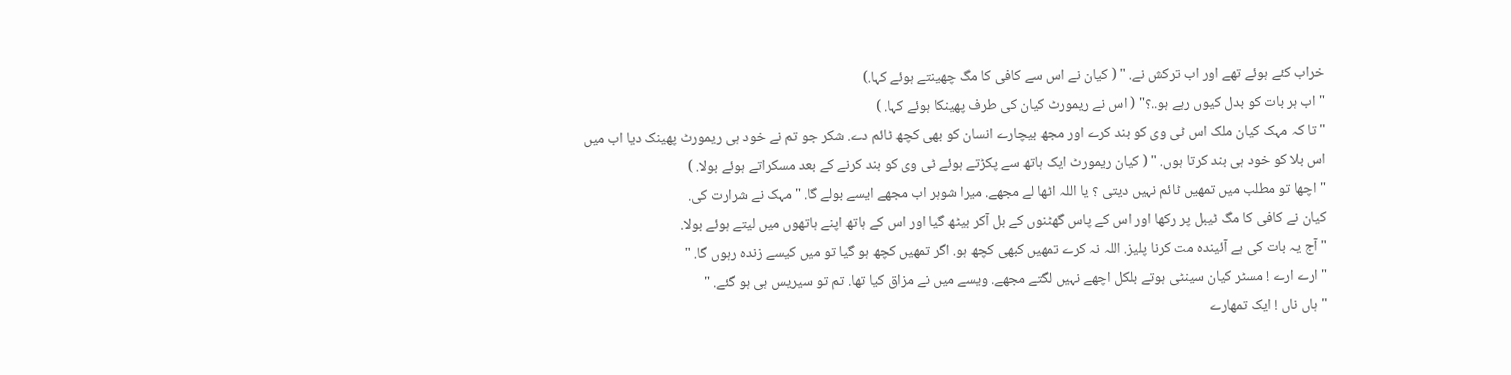خراب کئے ہوئے تھے اور اب ترکش نے. " ( کیان نے اس سے کافی کا مگ چھینتے ہوئے کہا.)
" اب ہر بات کو بدل کیوں رہے ہو..؟" ( اس نے ریمورٹ کیان کی طرف پھینکا ہوئے کہا. )
" تا کہ مہک کیان ملک اس ٹی وی کو بند کرے اور مجھ بیچارے انسان کو بھی کچھ ٹائم دے. شکر جو تم نے خود ہی ریمورٹ پھینک دیا اب میں اس بلا کو خود ہی بند کرتا ہوں. " ( کیان ریمورٹ ایک ہاتھ سے پکڑتے ہوئے ٹی وی کو بند کرنے کے بعد مسکراتے ہوئے بولا. )
" اچھا تو مطلب میں تمھیں ٹائم نہیں دیتی ؟ یا اللہ اٹھا لے مجھے. میرا شوہر اب مجھے ایسے بولے گا. " مہک نے شرارت کی.
کیان نے کافی کا مگ ٹیبل پر رکھا اور اس کے پاس گھٹنوں کے بل آکر بیٹھ گیا اور اس کے ہاتھ اپنے ہاتھوں میں لیتے ہوئے بولا.
" آج یہ بات کی ہے آئیندہ مت کرنا پلیز. اللہ نہ کرے تمھیں کبھی کچھ ہو. اگر تمھیں کچھ ہو گیا تو میں کیسے زندہ رہوں گا. "
" ارے ارے ! مسٹر کیان سینٹی ہوتے بلکل اچھے نہیں لگتے مجھے. ویسے میں نے مزاق کیا تھا. تم تو سیریس ہی ہو گئے. "
" ہاں ناں ! ایک تمھارے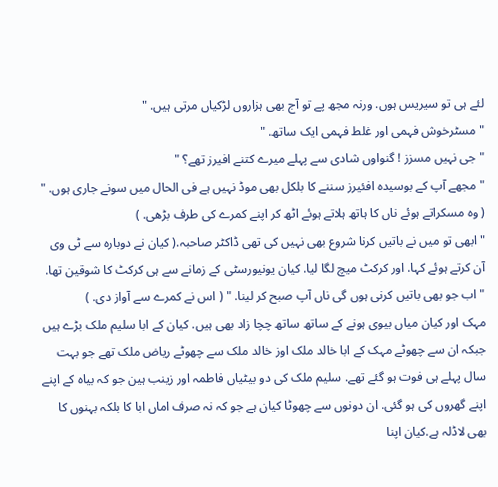لئے ہی تو سیریس ہوں. ورنہ مجھ پے تو آج بھی ہزاروں لڑکیاں مرتی ہیں. "
" مسٹرخوش فہمی اور غلط فہمی ایک ساتھ. "
" جی نہیں مسزز ! گنواوں شادی سے پہلے میرے کتنے افیرز تھے؟ "
" مجھے آپ کے بوسیدہ افئیرز سننے کا بلکل بھی موڈ نہیں ہے فی الحال میں سونے جاری ہوں. " ( وہ مسکراتے ہوئے ناں کا ہاتھ ہلاتے ہوئے اٹھ کر اپنے کمرے کی طرف بڑھی. )
" ابھی تو میں نے باتیں کرنا شروع بھی نہیں کی تھی ڈاکٹر صاحبہ.( کیان نے دوبارہ سے ٹی وی آن کرتے ہوئے کہا. اور کرکٹ میچ لگا لیا. کیان یونیورسٹی کے زمانے سے ہی کرکٹ کا شوقین تھا.
" اب جو بھی باتیں کرنی ہوں گی ناں آپ صبح کر لینا. " ( اس نے کمرے سے آواز دی. )
مہک اور کیان میاں بیوی ہونے کے ساتھ ساتھ چچا زاد بھی ہیں. کیان کے ابا سلیم ملک بڑے ہیں جبکہ ان سے چھوٹے مہک کے ابا خالد ملک اوز خالد ملک سے چھوٹے ریاض ملک تھے جو بہت سال پہلے ہی فوت ہو گئے تھے. سلیم ملک کی دو بیٹیاں فاطمہ اور زینب ہین جو کہ بیاہ کے اپنے اپنے گھروں کی ہو گئی. ان دونوں سے چھوٹا کیان ہے جو کہ نہ صرف اماں ابا کا بلکہ بہنوں کا بھی لاڈلہ ہے.کیان اپنا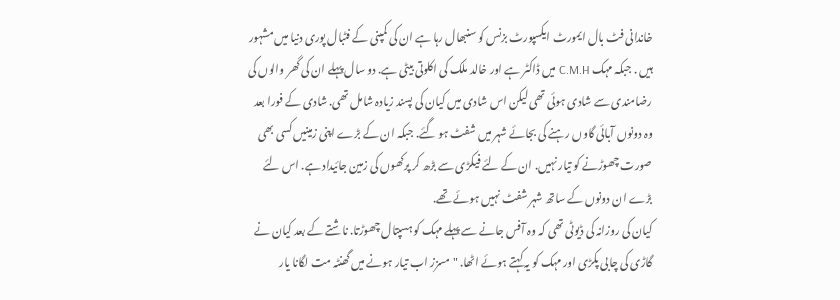خاندانی فٹ بال ایمورٹ ایکسپورٹ بزنس کو سنبھال رہا ہے ان کی کمپنی کے فٹبال پوری دنیا میں مشہور ہیں . جبکہ مہک C.M.H میں ڈاکٹر ہے اور خالد ملک کی اکلوتی بیٹی ہے. دو سال پہلے ان کی گھر والوں کی رضامندی سے شادی ہوئی تھی لیکن اس شادی میں کیان کی پسند زیادہ شامل تھی. شادی کے فورا بعد وہ دونوں آبائی گاوں رہنے کی بجائے شہر میں شفٹ ہو گئے. جبکہ ان کے بڑے اپنی زمینیں کسی بھی صورت چھوڑنے کو تیار نہیں. ان کے لئے فیکڑی سے بڑھ کر پرکھوں کی زمین جائیداد ہے. اس لئے بڑے ان دونوں کے ساتھ شہر شفٹ نہیں ہوئے تھے.
کیان کی روزانہ کی ڈیوٹی تھی کہ وہ آفس جانے سے پہلے مہک کو ہسپتال چھوڑتا. ناشتے کے بعد کیان نے گاڑی کی چابی پکڑی اور مہک کو یہ کہتے ہوئے اٹھا. "مسزز اب تیار ہونے میں گھنٹہ مت لگانا یار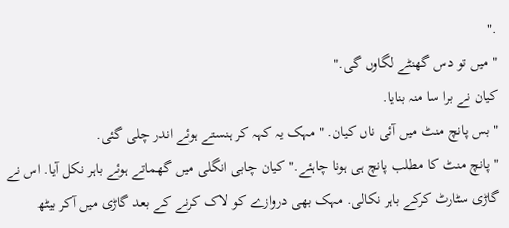."
" میں تو دس گھنٹے لگاوں گی."
کیان نے برا سا منہ بنایا.
" بس پانچ منٹ میں آئی ناں کیان. " مہک یہ کہہ کر ہنستے ہوئے اندر چلی گئی.
" پانچ منٹ کا مطلب پانچ ہی ہونا چاہئے." کیان چابی انگلی میں گھماتے ہوئے باہر نکل آیا. اس نے گاڑی سٹارٹ کرکے باہر نکالی. مہک بھی دروازے کو لاک کرنے کے بعد گاڑی میں آکر بیٹھ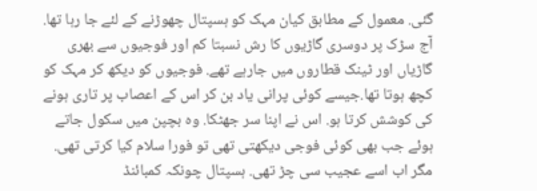گئی. معمول کے مطابق کیان مہک کو ہسپتال چھوڑنے کے لئے جا رہا تھا.
آج سڑک پر دوسری گاڑیوں کا رش نسبتا کم اور فوجیوں سے بھری گاڑیاں اور ٹینک قطاروں میں جارہے تھے. فوجیوں کو دیکھ کر مہک کو کچھ ہوتا تھا.جیسے کوئی پرانی یاد بن کر اس کے اعصاب پر تاری ہونے کی کوشش کرتا ہو. اس نے اپنا سر جھٹکا. وہ بچپن میں سکول جاتے ہوئے جب بھی کوئی فوجی دیکھتی تھی تو فورا سلام کیا کرتی تھی. مگر اب اسے عجیب سی چڑ تھی. ہسپتال چونکہ کمبائنڈ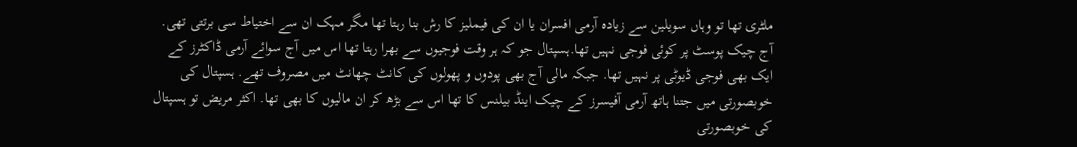ملٹری تھا تو وہاں سویلین سے زیادہ آرمی افسران یا ان کی فیملیز کا رش بنا رہتا تھا مگر مہک ان سے اختیاط سی برتتی تھی.
آج چیک پوسٹ پر کوئی فوجی نہیں تھا.ہسپتال جو کہ ہر وقت فوجیوں سے بھرا رہتا تھا اس میں آج سوائے آرمی ڈاکٹرز کے ایک بھی فوجی ڈیوٹی پر نہیں تھا. جبکہ مالی آج بھی پودوں و پھولوں کی کانٹ چھانٹ میں مصروف تھے. ہسپتال کی خوبصورتی میں جتنا ہاتھ آرمی آفیسرز کے چیک اینڈ بیلنس کا تھا اس سے بڑھ کر ان مالیوں کا بھی تھا. اکثر مریض تو ہسپتال کی خوبصورتی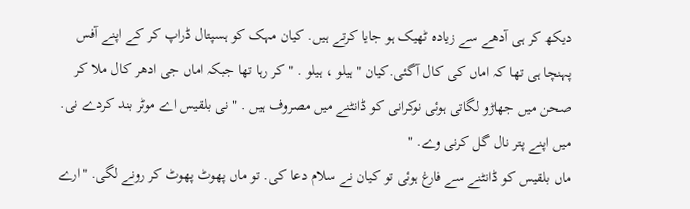دیکھ کر ہی آدھے سے زیادہ ٹھیک ہو جایا کرتے ہیں. کیان مہک کو ہسپتال ڈراپ کر کے اپنے آفس پہنچا ہی تھا کہ اماں کی کال آگئی.کیان " ہیلو ، ہیلو . " کر رہا تھا جبکہ اماں جی ادھر کال ملا کر صحن میں جھاڑو لگاتی ہوئی نوکرانی کو ڈانٹنے میں مصروف ہیں . " نی بلقیس اے موٹر بند کردے نی. میں اپنے پتر نال گل کرنی وے. "
ماں بلقیس کو ڈانٹنے سے فارغ ہوئی تو کیان نے سلام دعا کی. تو ماں پھوٹ پھوٹ کر رونے لگی. "ارے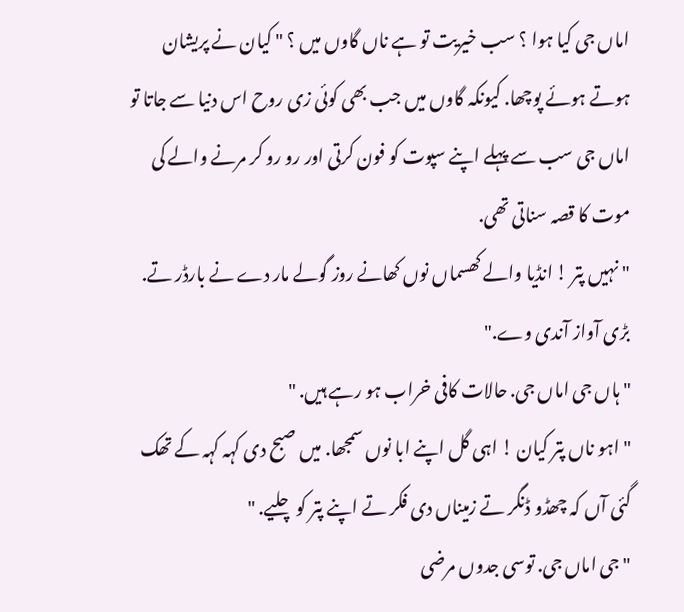اماں جی کیا ہوا ؟ سب خیریت تو ہے ناں گاوں میں ؟ " کیان نے پریشان ہوتے ہوئے پوچھا. کیونکہ گاوں میں جب بھی کوئی زی روح اس دنیا سے جاتا تو اماں جی سب سے پہلے اپنے سپوت کو فون کرتی اور رو رو کر مرنے والے کی موت کا قصہ سناتی تھی.
" نہیں پتر ! انڈیا والے کھسماں نوں کھانے روز گولے مار دے نے بارڈر تے. بڑی آواز آندی وے."
" ہاں جی اماں جی. حالات کافی خراب ہو رہے ہیں. "
" اہو ناں پتر کیان ! اہی گل اپنے ابا نوں سمجھا. میں صبح دی کہہ کہہ کے تھک گئی آں کہ چھڈو ڈنگر تے زمیناں دی فکر تے اپنے پتر کو چلیے. "
" جی اماں جی. توسی جدوں مرضی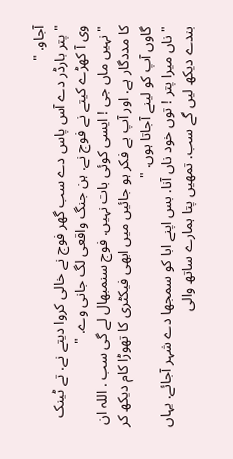آجاو. "
" پتر بارڈر دے آس پاس دے سب گھر فوج نے خالی کروا دیتے نے. تے ٹینک وی آ کھڑے کیتے نے فوج نے. ہن جنگ واقعی لگ جانی وے. "
" نہیں ماں جی ! ایسی کوئی بات نہیں. فوج سنمبھال لے گی سب . اللہ ان کا مددگار ہے. اور آپ بے فکر ہو جائیں میں ابھی فیکٹری کا تھوڑا کام دیکھ کر گاوں آپ کو لینے آجاتا ہوں. "
" ناں میرا پتر ! توں خود ناں آنا. بس اپنے ابا کو سمجھا دے شہر آجائے. یہاں بندے دیکھ لیں گے سب. تمھیں پتا ہمارے ساتھ والی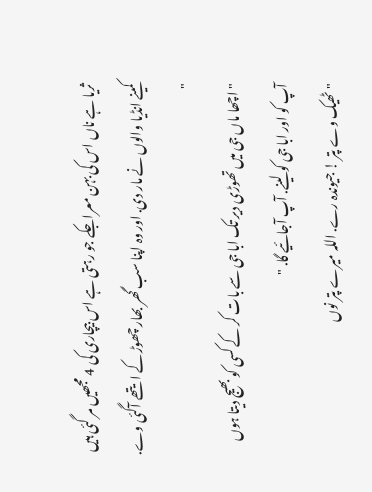ثریا ہے ناں اس کی بہن معراجکے جو رہتی ہے اس بیچاری کی 4 مجھیں مر گئی ہیں کمینے انڈیا والوں نے مار دی. اور وہ اپنا سب گھر بھار چھوڑ کے ایتھے آگئی وے. "
" اچھا ماں جی میں تھوڑی دیر تک ابا جی سے بات کر کے کسی کو بھیج دیتا ہوں آپ کو اور ابا جی کو لینے. آپ آجائیے گا. "
" ٹھیک وے پتر ! جیوندہ رے. اللہ میرے پتر نوں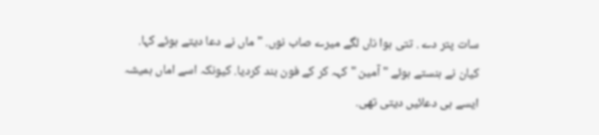سات پتر دے . تتی ہوا ناں لگے میرے صاب نوں. " ماں نے دعا دیتے ہوئے کہا.
کیان نے ہنستے ہوئے " آمین " کہہ کر کے فون بند کردیا. کیونکہ اسے اماں ہمیشہ ایسے ہی دعائیں دیتی تھی.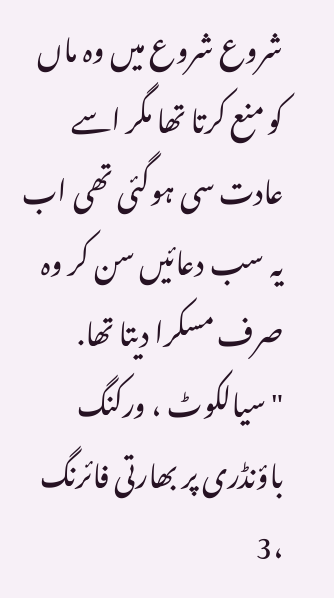شروع شروع میں وہ ماں کو منع کرتا تھا مگر اسے عادت سی ہوگئی تھی اب یہ سب دعائیں سن کر وہ صرف مسکرا دیتا تھا.
" سیالکوٹ ، ورکنگ باؤنڈری پر بھارتی فائرنگ ،3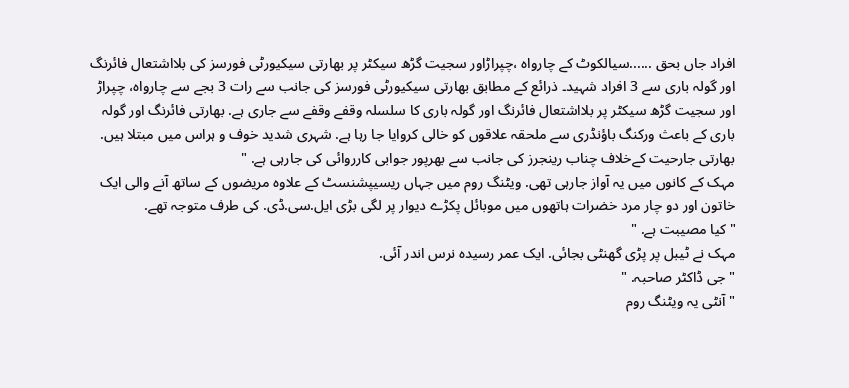افراد جاں بحق ......سیالکوٹ کے چارواہ ،چپراڑاور سجیت گڑھ سیکٹر پر بھارتی سیکیورٹی فورسز کی بلااشتعال فائرنگ اور گولہ باری سے 3 افراد شہید۔ ذرائع کے مطابق بھارتی سیکیورٹی فورسز کی جانب سے رات 3 بجے سے چارواہ، چپراڑ اور سجیت گڑھ سیکٹر پر بلااشتعال فائرنگ اور گولہ باری کا سلسلہ وقفے وقفے سے جاری ہے. بھارتی فائرنگ اور گولہ باری کے باعث ورکنگ باؤنڈری سے ملحقہ علاقوں کو خالی کروایا جا رہا ہے. شہری شدید خوف و ہراس میں مبتلا ہیں. بھارتی جارحیت کےخلاف چناب رینجرز کی جانب سے بھرپور جوابی کارروائی کی جارہی ہے. "
مہک کے کانوں میں یہ آواز جارہی تھی. ویٹنگ روم میں جہاں ریسیپشنسٹ کے علاوہ مریضوں کے ساتھ آنے والی ایک خاتون اور دو چار مرد خضرات ہاتھوں میں موبائل پکڑے دیوار پر لگی بڑی ایل.سی.ڈی. کی طرف متوجہ تھے.
" کیا مصیبت ہے. "
مہک نے ٹیبل پر پڑی گھنٹی بجائی. ایک عمر رسیدہ نرس اندر آئی.
" جی ڈاکٹر صاحبہ. "
" آنٹی یہ ویٹنگ روم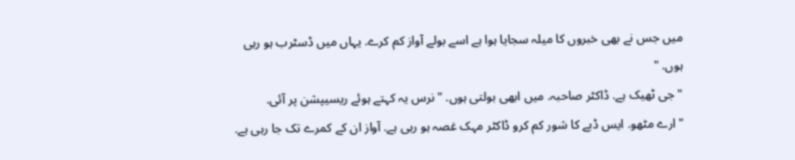میں جس نے بھی خبروں کا میلہ سجایا ہوا ہے اسے بولے آواز کم کرے. یہاں میں ڈسٹرب ہو رہی ہوں. "
"جی ٹھیک ہے. ڈاکٹر صاحبہ. میں ابھی بولتی ہوں. " نرس یہ کہتے ہوئے ریسیپشن پر آئی.
" ارے مٹھو. ایس ڈبے کا شور کم کرو ڈاکٹر مہک غصہ ہو رہی ہے. آواز ان کے کمرے تک جا رہی ہے.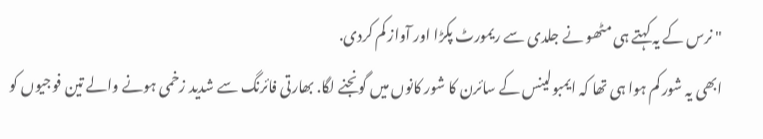" نرس کے یہ کہتے ہی مٹھو نے جلدی سے ریمورٹ پکڑا اور آواز کم کردی.
ابھی یہ شور کم ہوا ہی تھا کہ ایمبولینس کے سائرن کا شور کانوں میں گونجنے لگا. بھارتی فائرنگ سے شدید زخمی ہونے والے تین فوجیوں کو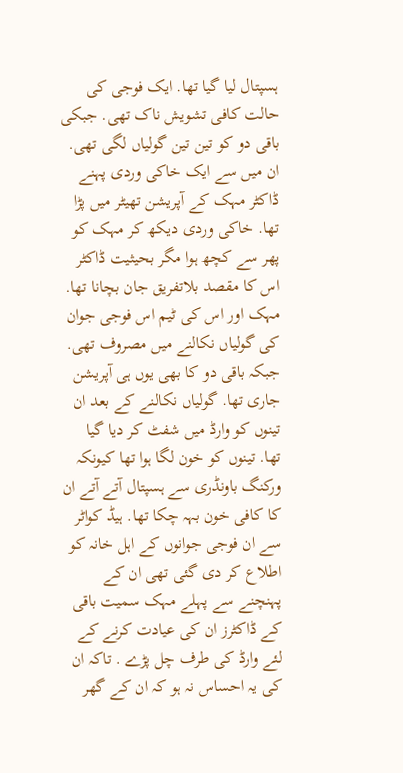ہسپتال لیا گیا تھا. ایک فوجی کی حالت کافی تشویش ناک تھی. جبکی باقی دو کو تین تین گولیاں لگی تھی. ان میں سے ایک خاکی وردی پہنے ڈاکٹر مہک کے آپریشن تھیٹر میں پڑا تھا. خاکی وردی دیکھ کر مہک کو پھر سے کچھ ہوا مگر بحیثیت ڈاکٹر اس کا مقصد بلاتفریق جان بچانا تھا. مہک اور اس کی ٹیم اس فوجی جوان کی گولیاں نکالنے میں مصروف تھی. جبکہ باقی دو کا بھی یوں ہی آپریشن جاری تھا. گولیاں نکالنے کے بعد ان تینوں کو وارڈ میں شفٹ کر دیا گیا تھا. تینوں کو خون لگا ہوا تھا کیونکہ ورکنگ باونڈری سے ہسپتال آتے آتے ان کا کافی خون بہہ چکا تھا. ہیڈ کواٹر سے ان فوجی جوانوں کے اہل خانہ کو اطلاع کر دی گئی تھی ان کے پہنچنے سے پہلے مہک سمیت باقی کے ڈاکٹرز ان کی عیادت کرنے کے لئے وارڈ کی طرف چل پڑے . تاکہ ان کی یہ احساس نہ ہو کہ ان کے گھر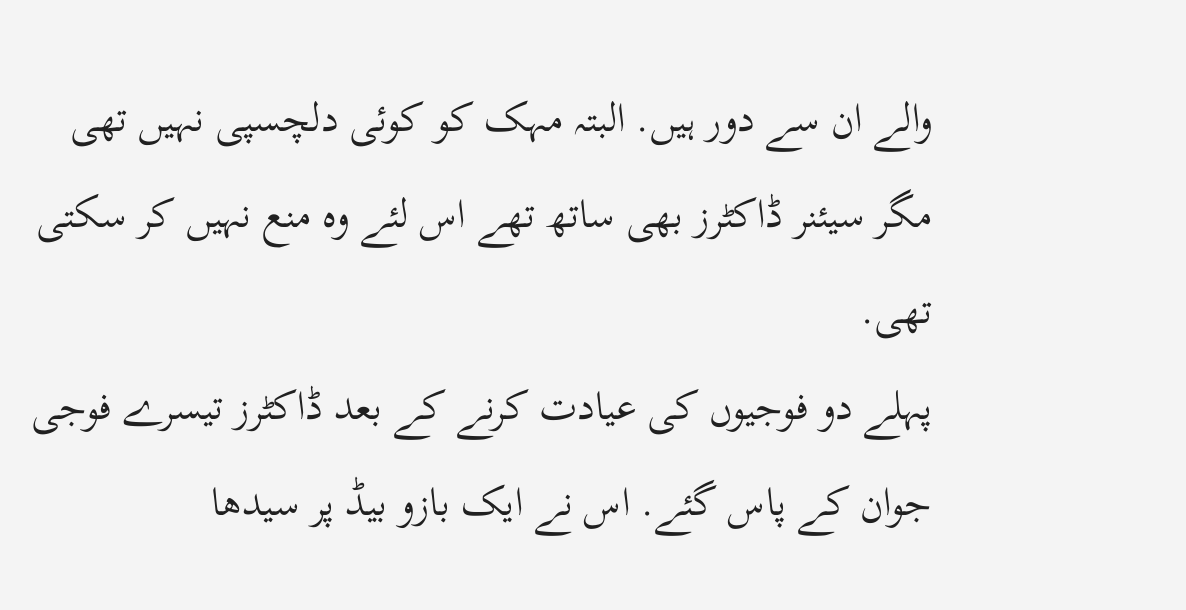والے ان سے دور ہیں. البتہ مہک کو کوئی دلچسپی نہیں تھی مگر سیئنر ڈاکٹرز بھی ساتھ تھے اس لئے وہ منع نہیں کر سکتی تھی.
پہلے دو فوجیوں کی عیادت کرنے کے بعد ڈاکٹرز تیسرے فوجی جوان کے پاس گئے. اس نے ایک بازو بیڈ پر سیدھا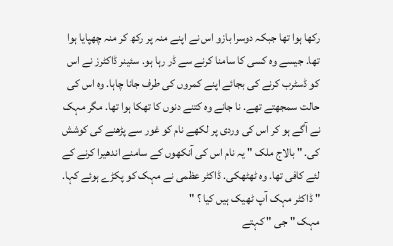رکھا ہوا تھا جبکہ دوسرا بازو اس نے اپنے منہ پر رکھ کر منہ چھپایا ہوا تھا. جیسے وہ کسی کا سامنا کرنے سے ڈر رہا ہو. سئینر ڈاکٹرز نے اس کو ڈسٹرب کرنے کی بجائے اپنے کمروں کی طرف جانا چاہا. وہ اس کی حالت سمجھتے تھے. نا جانے وہ کتنے دنوں کا تھکا ہوا تھا. مگر مہک نے آگے ہو کر اس کی وردی پر لکھے نام کو غور سے پڑھنے کی کوشش کی. " بالاج ملک " یہ نام اس کی آنکھوں کے سامنے اندھیرا کرنے کے لئے کافی تھا. وہ ٹھٹھکی. ڈاکٹر عظمی نے مہک کو پکڑے ہوئے کہا. " ڈاکٹر مہک آپ ٹھیک ہیں کیا ؟ "
مہک " جی " کہتے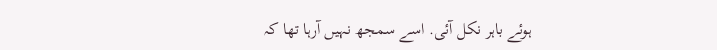ہوئے باہر نکل آئی. اسے سمجھ نہیں آرہا تھا کہ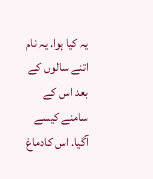یہ کیا ہوا. یہ نام اتنے سالوں کے بعد اس کے سامنے کیسے آگیا. اس کادماغ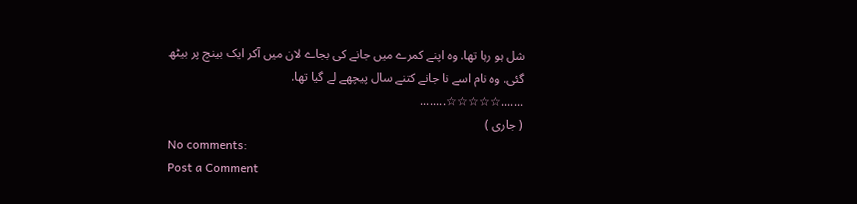شل ہو رہا تھا. وہ اپنے کمرے میں جانے کی بجاے لان میں آکر ایک بینچ پر بیٹھ گئی. وہ نام اسے نا جانے کتنے سال پیچھے لے گیا تھا.
.......☆☆☆☆☆........
( جاری )
No comments:
Post a Comment